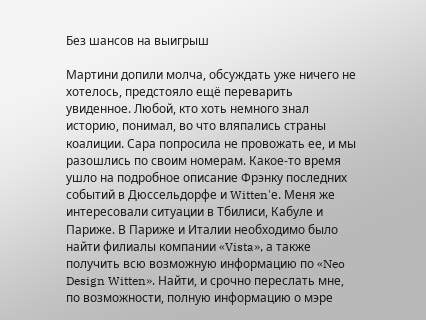Без шансов на выигрыш

Мартини допили молча, обсуждать уже ничего не хотелось, предстояло ещё переварить увиденное. Любой, кто хоть немного знал историю, понимал, во что вляпались страны коалиции. Сара попросила не провожать ее, и мы разошлись по своим номерам. Какое-то время ушло на подробное описание Фрэнку последних событий в Дюссельдорфе и Witten'е. Меня же интересовали ситуации в Тбилиси, Кабуле и Париже. В Париже и Италии необходимо было найти филиалы компании «Vista», а также получить всю возможную информацию по «Neo Design Witten». Найти, и срочно переслать мне, по возможности, полную информацию о мэре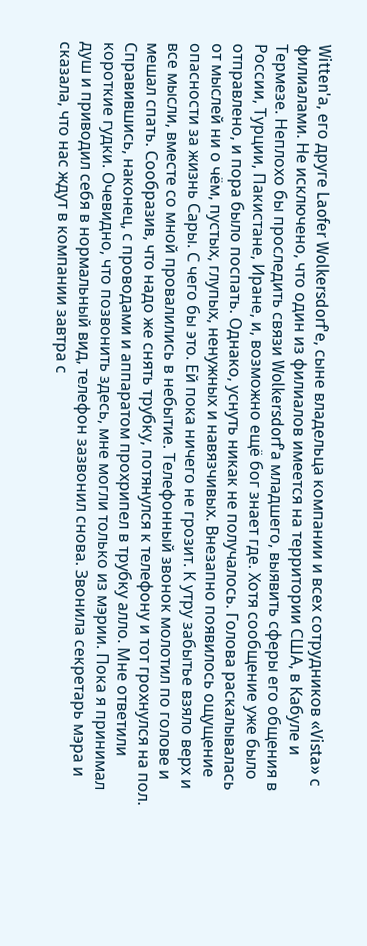Witten'а, его друге Laofer Wolkersdorf'е, сыне владельца компании и всех сотрудников «Vista» с филиалами. Не исключено, что один из филиалов имеется на территории США, в Кабуле и Термезе. Неплохо бы проследить связи Wolkersdorf'а младшего, выявить сферы его общения в России, Турции, Пакистане, Иране, и, возможно ещё бог знает где. Хотя сообщение уже было отправлено, и пора было поспать. Однако, уснуть никак не получалось. Голова раскалывалась от мыслей ни о чём, пустых, глупых, ненужных и навязчивых. Внезапно появилось ощущение опасности за жизнь Сары. С чего бы это. Ей пока ничего не грозит. К утру забытье взяло верх и все мысли, вместе со мной провалились в небытие. Телефонный звонок молотил по голове и мешал спать. Сообразив, что надо же снять трубку, потянулся к телефону и тот грохнулся на пол. Справившись, наконец, с проводами и аппаратом прохрипел в трубку алло. Мне ответили короткие гудки. Очевидно, что позвонить здесь, мне могли только из мэрии. Пока я принимал душ и приводил себя в нормальный вид, телефон зазвонил снова. Звонила секретарь мэра и сказала, что нас ждут в компании завтра с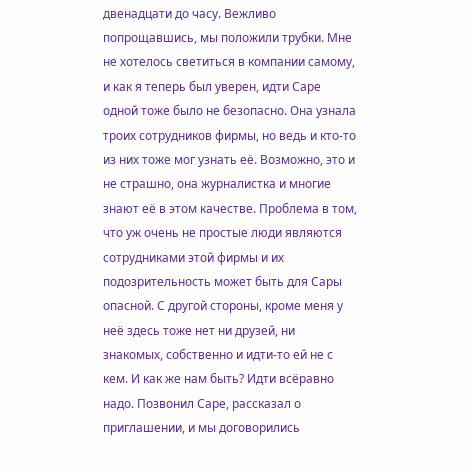двенадцати до часу. Вежливо попрощавшись, мы положили трубки. Мне не хотелось светиться в компании самому, и как я теперь был уверен, идти Саре одной тоже было не безопасно. Она узнала троих сотрудников фирмы, но ведь и кто-то из них тоже мог узнать её. Возможно, это и не страшно, она журналистка и многие знают её в этом качестве. Проблема в том, что уж очень не простые люди являются сотрудниками этой фирмы и их подозрительность может быть для Сары опасной. С другой стороны, кроме меня у неё здесь тоже нет ни друзей, ни знакомых, собственно и идти-то ей не с кем. И как же нам быть? Идти всёравно надо. Позвонил Саре, рассказал о приглашении, и мы договорились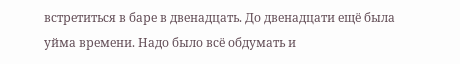встретиться в баре в двенадцать. До двенадцати ещё была уйма времени. Надо было всё обдумать и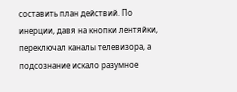составить план действий. По инерции, давя на кнопки лентяйки, переключал каналы телевизора, а подсознание искало разумное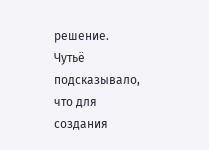решение. Чутьё подсказывало, что для создания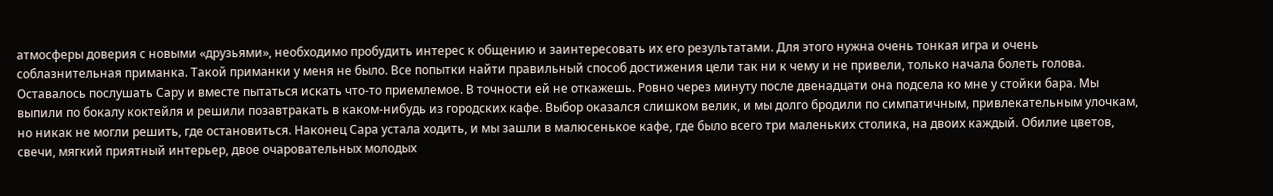атмосферы доверия с новыми «друзьями», необходимо пробудить интерес к общению и заинтересовать их его результатами. Для этого нужна очень тонкая игра и очень соблазнительная приманка. Такой приманки у меня не было. Все попытки найти правильный способ достижения цели так ни к чему и не привели, только начала болеть голова. Оставалось послушать Сару и вместе пытаться искать что-то приемлемое. В точности ей не откажешь. Ровно через минуту после двенадцати она подсела ко мне у стойки бара. Мы выпили по бокалу коктейля и решили позавтракать в каком-нибудь из городских кафе. Выбор оказался слишком велик, и мы долго бродили по симпатичным, привлекательным улочкам, но никак не могли решить, где остановиться. Наконец Сара устала ходить, и мы зашли в малюсенькое кафе, где было всего три маленьких столика, на двоих каждый. Обилие цветов, свечи, мягкий приятный интерьер, двое очаровательных молодых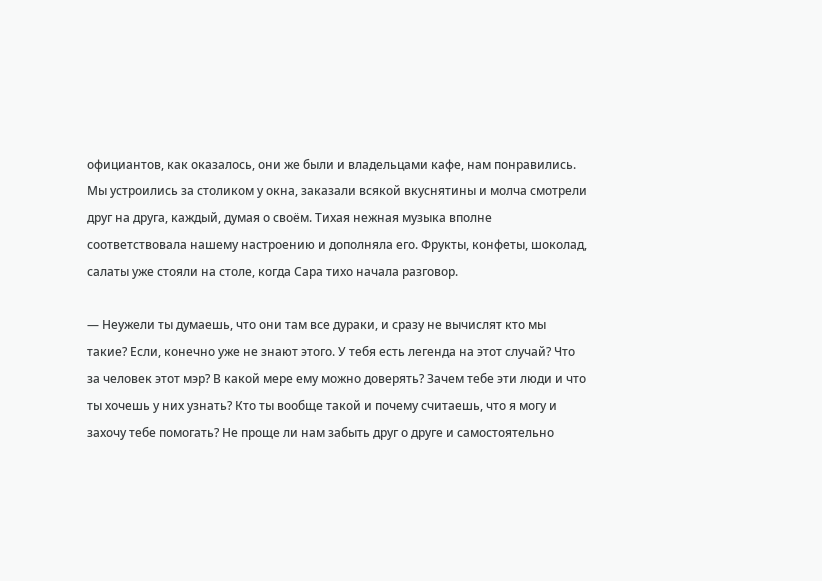официантов, как оказалось, они же были и владельцами кафе, нам понравились. Мы устроились за столиком у окна, заказали всякой вкуснятины и молча смотрели друг на друга, каждый, думая о своём. Тихая нежная музыка вполне соответствовала нашему настроению и дополняла его. Фрукты, конфеты, шоколад, салаты уже стояли на столе, когда Сара тихо начала разговор.

— Неужели ты думаешь, что они там все дураки, и сразу не вычислят кто мы такие? Если, конечно уже не знают этого. У тебя есть легенда на этот случай? Что за человек этот мэр? В какой мере ему можно доверять? Зачем тебе эти люди и что ты хочешь у них узнать? Кто ты вообще такой и почему считаешь, что я могу и захочу тебе помогать? Не проще ли нам забыть друг о друге и самостоятельно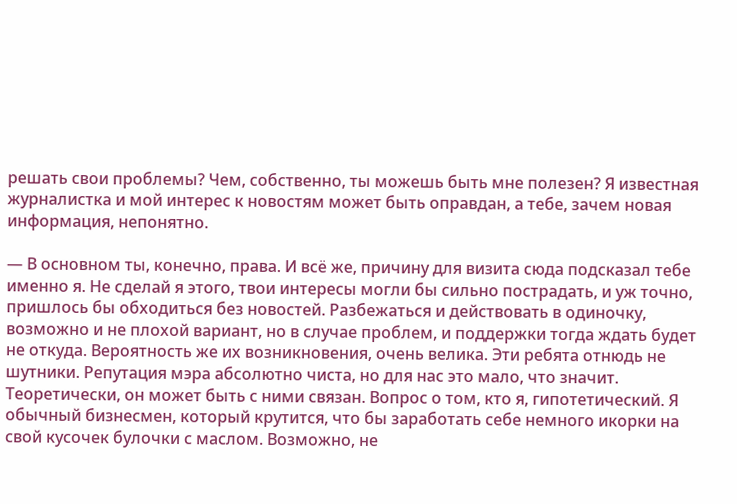решать свои проблемы? Чем, собственно, ты можешь быть мне полезен? Я известная журналистка и мой интерес к новостям может быть оправдан, а тебе, зачем новая информация, непонятно.

— В основном ты, конечно, права. И всё же, причину для визита сюда подсказал тебе именно я. Не сделай я этого, твои интересы могли бы сильно пострадать, и уж точно, пришлось бы обходиться без новостей. Разбежаться и действовать в одиночку, возможно и не плохой вариант, но в случае проблем, и поддержки тогда ждать будет не откуда. Вероятность же их возникновения, очень велика. Эти ребята отнюдь не шутники. Репутация мэра абсолютно чиста, но для нас это мало, что значит. Теоретически, он может быть с ними связан. Вопрос о том, кто я, гипотетический. Я обычный бизнесмен, который крутится, что бы заработать себе немного икорки на свой кусочек булочки с маслом. Возможно, не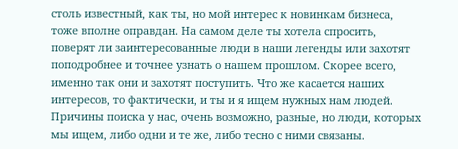столь известный, как ты, но мой интерес к новинкам бизнеса, тоже вполне оправдан. На самом деле ты хотела спросить, поверят ли заинтересованные люди в наши легенды или захотят поподробнее и точнее узнать о нашем прошлом. Скорее всего, именно так они и захотят поступить. Что же касается наших интересов, то фактически, и ты и я ищем нужных нам людей. Причины поиска у нас, очень возможно, разные, но люди, которых мы ищем, либо одни и те же, либо тесно с ними связаны.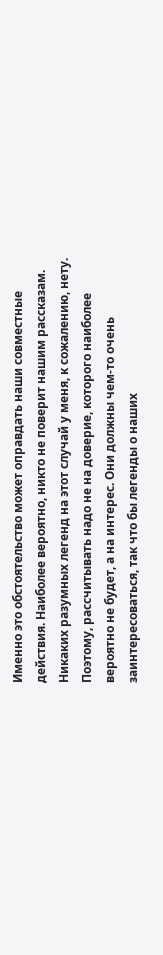Именно это обстоятельство может оправдать наши совместные действия. Наиболее вероятно, никто не поверит нашим рассказам. Никаких разумных легенд на этот случай у меня, к сожалению, нету. Поэтому, рассчитывать надо не на доверие, которого наиболее вероятно не будет, а на интерес. Они должны чем-то очень заинтересоваться, так что бы легенды о наших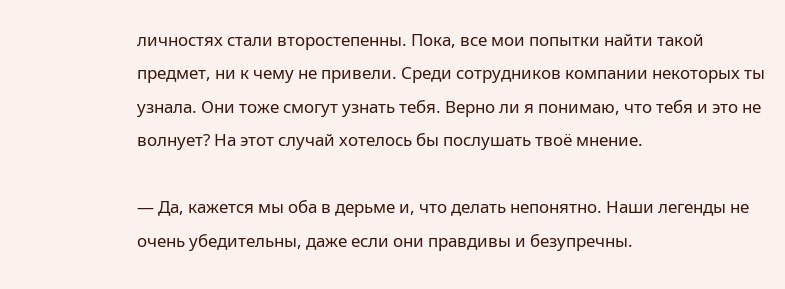личностях стали второстепенны. Пока, все мои попытки найти такой предмет, ни к чему не привели. Среди сотрудников компании некоторых ты узнала. Они тоже смогут узнать тебя. Верно ли я понимаю, что тебя и это не волнует? На этот случай хотелось бы послушать твоё мнение.

— Да, кажется мы оба в дерьме и, что делать непонятно. Наши легенды не очень убедительны, даже если они правдивы и безупречны.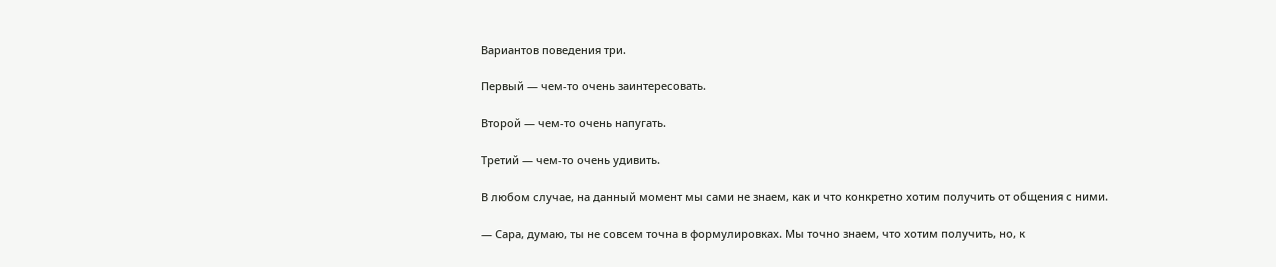Вариантов поведения три.

Первый — чем-то очень заинтересовать.

Второй — чем-то очень напугать.

Третий — чем-то очень удивить.

В любом случае, на данный момент мы сами не знаем, как и что конкретно хотим получить от общения с ними.

— Сара, думаю, ты не совсем точна в формулировках. Мы точно знаем, что хотим получить, но, к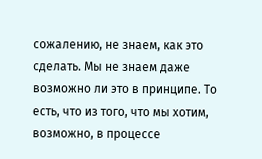сожалению, не знаем, как это сделать. Мы не знаем даже возможно ли это в принципе. То есть, что из того, что мы хотим, возможно, в процессе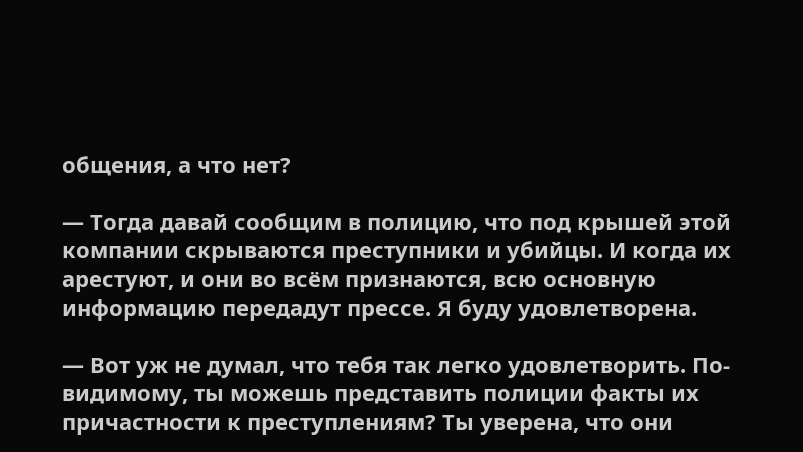общения, а что нет?

— Тогда давай сообщим в полицию, что под крышей этой компании скрываются преступники и убийцы. И когда их арестуют, и они во всём признаются, всю основную информацию передадут прессе. Я буду удовлетворена.

— Вот уж не думал, что тебя так легко удовлетворить. По-видимому, ты можешь представить полиции факты их причастности к преступлениям? Ты уверена, что они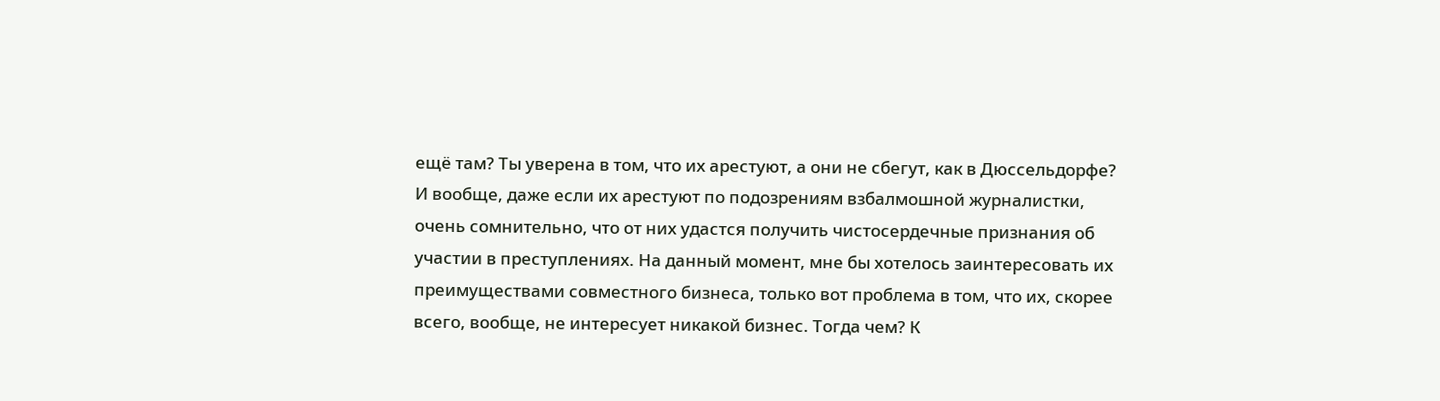ещё там? Ты уверена в том, что их арестуют, а они не сбегут, как в Дюссельдорфе? И вообще, даже если их арестуют по подозрениям взбалмошной журналистки, очень сомнительно, что от них удастся получить чистосердечные признания об участии в преступлениях. На данный момент, мне бы хотелось заинтересовать их преимуществами совместного бизнеса, только вот проблема в том, что их, скорее всего, вообще, не интересует никакой бизнес. Тогда чем? К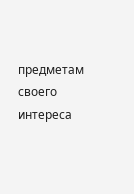предметам своего интереса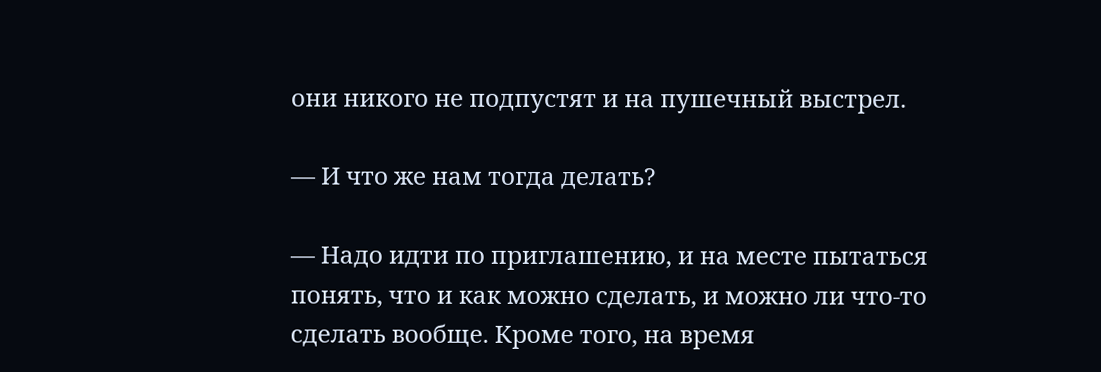они никого не подпустят и на пушечный выстрел.

— И что же нам тогда делать?

— Надо идти по приглашению, и на месте пытаться понять, что и как можно сделать, и можно ли что-то сделать вообще. Кроме того, на время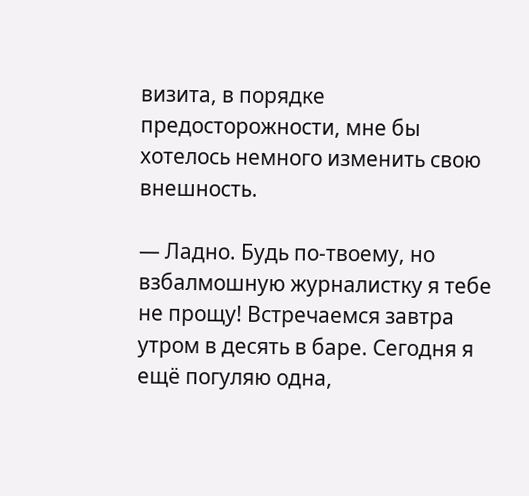визита, в порядке предосторожности, мне бы хотелось немного изменить свою внешность.

— Ладно. Будь по-твоему, но взбалмошную журналистку я тебе не прощу! Встречаемся завтра утром в десять в баре. Сегодня я ещё погуляю одна,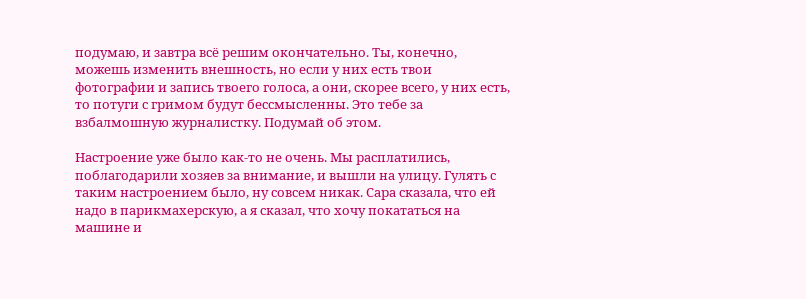подумаю, и завтра всё решим окончательно. Ты, конечно, можешь изменить внешность, но если у них есть твои фотографии и запись твоего голоса, а они, скорее всего, у них есть, то потуги с гримом будут бессмысленны. Это тебе за взбалмошную журналистку. Подумай об этом.

Настроение уже было как-то не очень. Мы расплатились, поблагодарили хозяев за внимание, и вышли на улицу. Гулять с таким настроением было, ну совсем никак. Сара сказала, что ей надо в парикмахерскую, а я сказал, что хочу покататься на машине и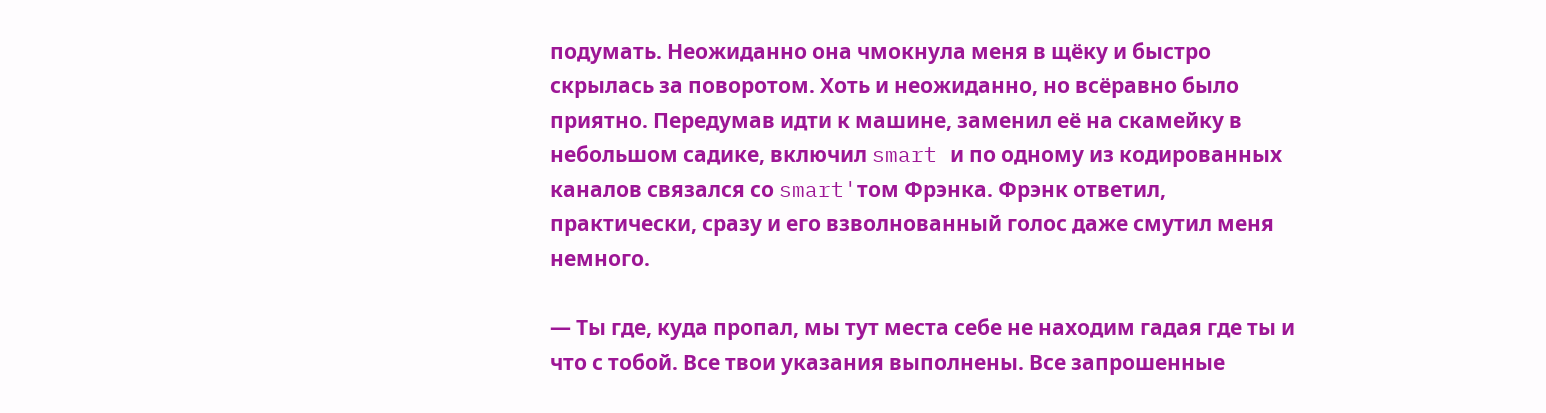подумать. Неожиданно она чмокнула меня в щёку и быстро скрылась за поворотом. Хоть и неожиданно, но всёравно было приятно. Передумав идти к машине, заменил её на скамейку в небольшом садике, включил smart и по одному из кодированных каналов связался со smart'том Фрэнка. Фрэнк ответил, практически, сразу и его взволнованный голос даже смутил меня немного.

— Ты где, куда пропал, мы тут места себе не находим гадая где ты и что с тобой. Все твои указания выполнены. Все запрошенные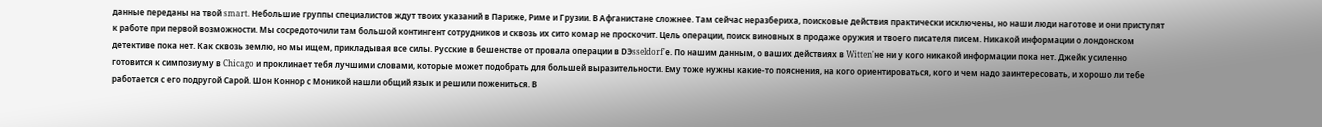данные переданы на твой smart. Небольшие группы специалистов ждут твоих указаний в Париже, Риме и Грузии. В Афганистане сложнее. Там сейчас неразбериха, поисковые действия практически исключены, но наши люди наготове и они приступят к работе при первой возможности. Мы сосредоточили там большой контингент сотрудников и сквозь их сито комар не проскочит. Цель операции, поиск виновных в продаже оружия и твоего писателя писем. Никакой информации о лондонском детективе пока нет. Как сквозь землю, но мы ищем, прикладывая все силы. Русские в бешенстве от провала операции в DЭsseldorf'е. По нашим данным, о ваших действиях в Witten'не ни у кого никакой информации пока нет. Джейк усиленно готовится к симпозиуму в Chicago и проклинает тебя лучшими словами, которые может подобрать для большей выразительности. Ему тоже нужны какие-то пояснения, на кого ориентироваться, кого и чем надо заинтересовать, и хорошо ли тебе работается с его подругой Сарой. Шон Коннор с Моникой нашли общий язык и решили пожениться. В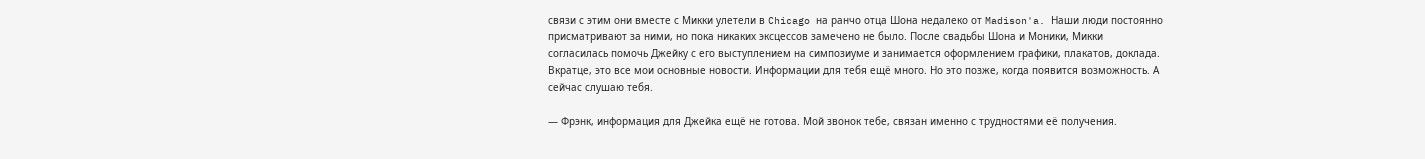связи с этим они вместе с Микки улетели в Chicago на ранчо отца Шона недалеко от Madison'a. Наши люди постоянно присматривают за ними, но пока никаких эксцессов замечено не было. После свадьбы Шона и Моники, Микки согласилась помочь Джейку с его выступлением на симпозиуме и занимается оформлением графики, плакатов, доклада. Вкратце, это все мои основные новости. Информации для тебя ещё много. Но это позже, когда появится возможность. А сейчас слушаю тебя.

— Фрэнк, информация для Джейка ещё не готова. Мой звонок тебе, связан именно с трудностями её получения.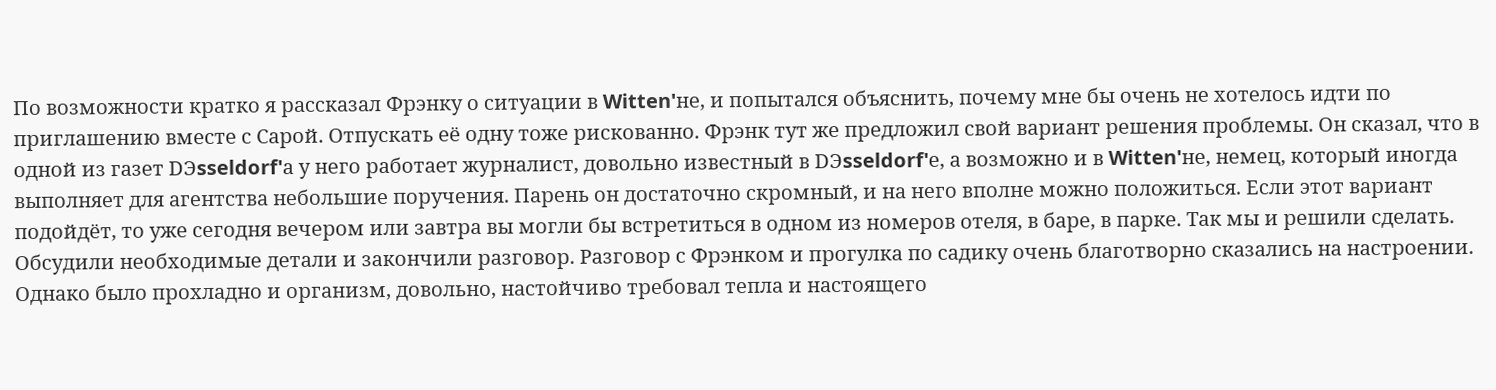По возможности кратко я рассказал Фрэнку о ситуации в Witten'не, и попытался объяснить, почему мне бы очень не хотелось идти по приглашению вместе с Сарой. Отпускать её одну тоже рискованно. Фрэнк тут же предложил свой вариант решения проблемы. Он сказал, что в одной из газет DЭsseldorf'а у него работает журналист, довольно известный в DЭsseldorf'е, а возможно и в Witten'не, немец, который иногда выполняет для агентства небольшие поручения. Парень он достаточно скромный, и на него вполне можно положиться. Если этот вариант подойдёт, то уже сегодня вечером или завтра вы могли бы встретиться в одном из номеров отеля, в баре, в парке. Так мы и решили сделать. Обсудили необходимые детали и закончили разговор. Разговор с Фрэнком и прогулка по садику очень благотворно сказались на настроении. Однако было прохладно и организм, довольно, настойчиво требовал тепла и настоящего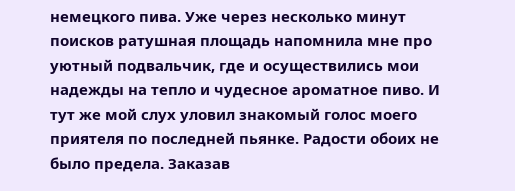немецкого пива. Уже через несколько минут поисков ратушная площадь напомнила мне про уютный подвальчик, где и осуществились мои надежды на тепло и чудесное ароматное пиво. И тут же мой слух уловил знакомый голос моего приятеля по последней пьянке. Радости обоих не было предела. Заказав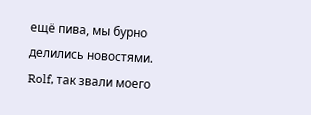ещё пива, мы бурно делились новостями. Rolf, так звали моего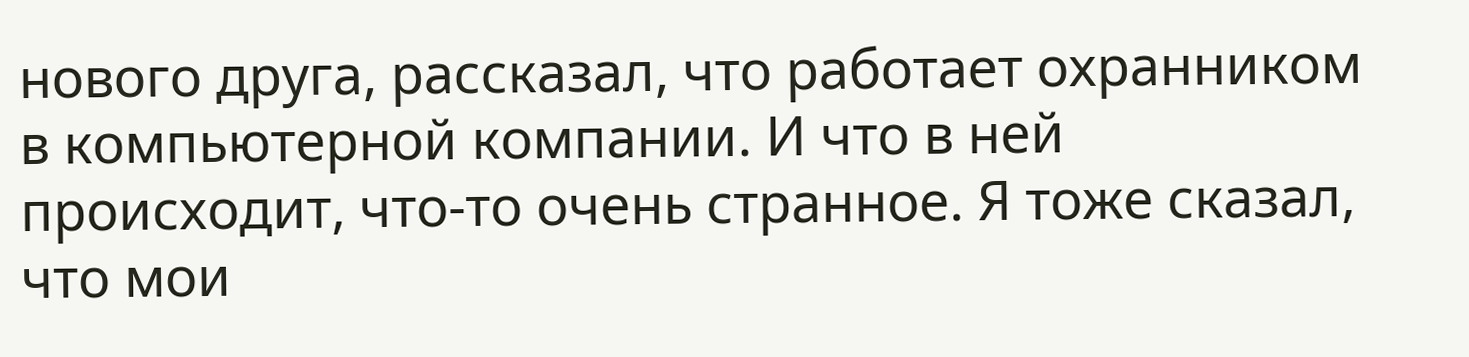нового друга, рассказал, что работает охранником в компьютерной компании. И что в ней происходит, что-то очень странное. Я тоже сказал, что мои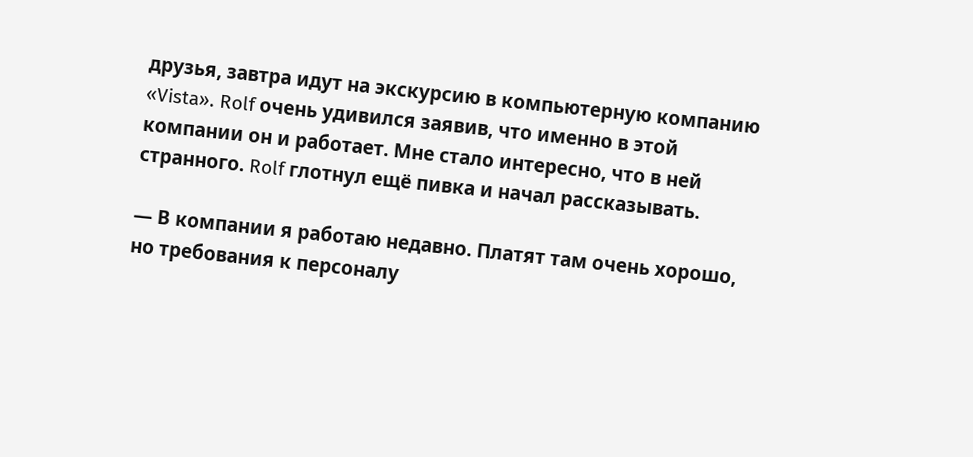друзья, завтра идут на экскурсию в компьютерную компанию «Vista». Rolf очень удивился заявив, что именно в этой компании он и работает. Мне стало интересно, что в ней странного. Rolf глотнул ещё пивка и начал рассказывать.

— В компании я работаю недавно. Платят там очень хорошо, но требования к персоналу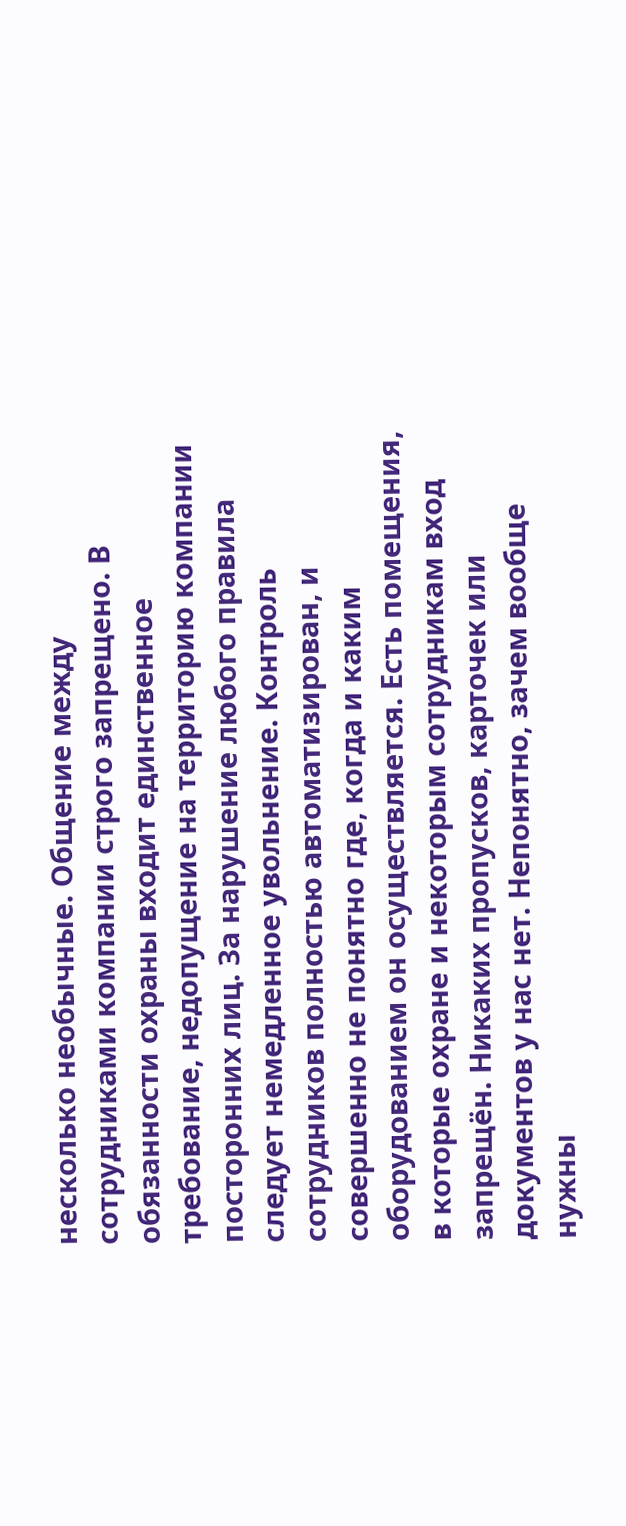несколько необычные. Общение между сотрудниками компании строго запрещено. В обязанности охраны входит единственное требование, недопущение на территорию компании посторонних лиц. За нарушение любого правила следует немедленное увольнение. Контроль сотрудников полностью автоматизирован, и совершенно не понятно где, когда и каким оборудованием он осуществляется. Есть помещения, в которые охране и некоторым сотрудникам вход запрещён. Никаких пропусков, карточек или документов у нас нет. Непонятно, зачем вообще нужны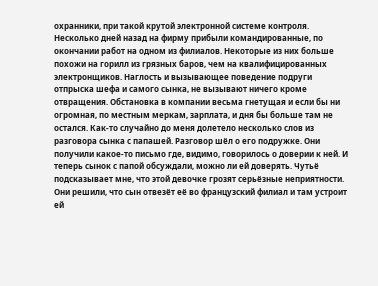охранники, при такой крутой электронной системе контроля. Несколько дней назад на фирму прибыли командированные, по окончании работ на одном из филиалов. Некоторые из них больше похожи на горилл из грязных баров, чем на квалифицированных электронщиков. Наглость и вызывающее поведение подруги отпрыска шефа и самого сынка, не вызывают ничего кроме отвращения. Обстановка в компании весьма гнетущая и если бы ни огромная, по местным меркам, зарплата, и дня бы больше там не остался. Как-то случайно до меня долетело несколько слов из разговора сынка с папашей. Разговор шёл о его подружке. Они получили какое-то письмо где, видимо, говорилось о доверии к ней. И теперь сынок с папой обсуждали, можно ли ей доверять. Чутьё подсказывает мне, что этой девочке грозят серьёзные неприятности. Они решили, что сын отвезёт её во французский филиал и там устроит ей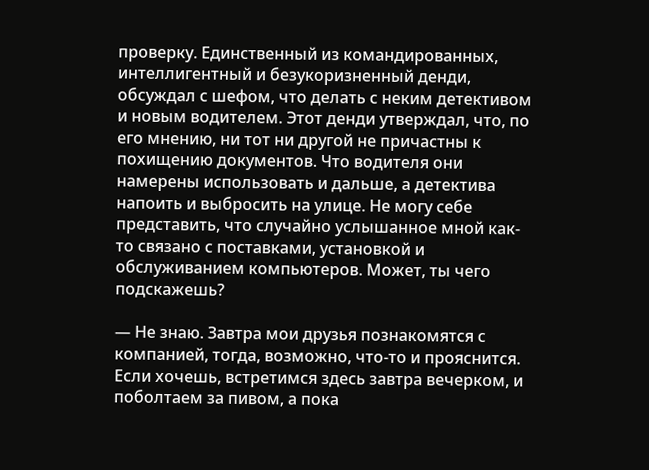проверку. Единственный из командированных, интеллигентный и безукоризненный денди, обсуждал с шефом, что делать с неким детективом и новым водителем. Этот денди утверждал, что, по его мнению, ни тот ни другой не причастны к похищению документов. Что водителя они намерены использовать и дальше, а детектива напоить и выбросить на улице. Не могу себе представить, что случайно услышанное мной как-то связано с поставками, установкой и обслуживанием компьютеров. Может, ты чего подскажешь?

— Не знаю. Завтра мои друзья познакомятся с компанией, тогда, возможно, что-то и прояснится. Если хочешь, встретимся здесь завтра вечерком, и поболтаем за пивом, а пока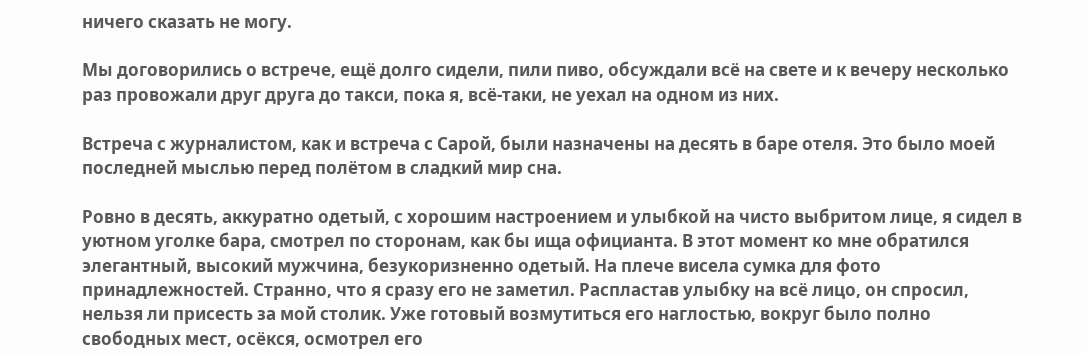ничего сказать не могу.

Мы договорились о встрече, ещё долго сидели, пили пиво, обсуждали всё на свете и к вечеру несколько раз провожали друг друга до такси, пока я, всё-таки, не уехал на одном из них.

Встреча с журналистом, как и встреча с Сарой, были назначены на десять в баре отеля. Это было моей последней мыслью перед полётом в сладкий мир сна.

Ровно в десять, аккуратно одетый, с хорошим настроением и улыбкой на чисто выбритом лице, я сидел в уютном уголке бара, смотрел по сторонам, как бы ища официанта. В этот момент ко мне обратился элегантный, высокий мужчина, безукоризненно одетый. На плече висела сумка для фото принадлежностей. Странно, что я сразу его не заметил. Распластав улыбку на всё лицо, он спросил, нельзя ли присесть за мой столик. Уже готовый возмутиться его наглостью, вокруг было полно свободных мест, осёкся, осмотрел его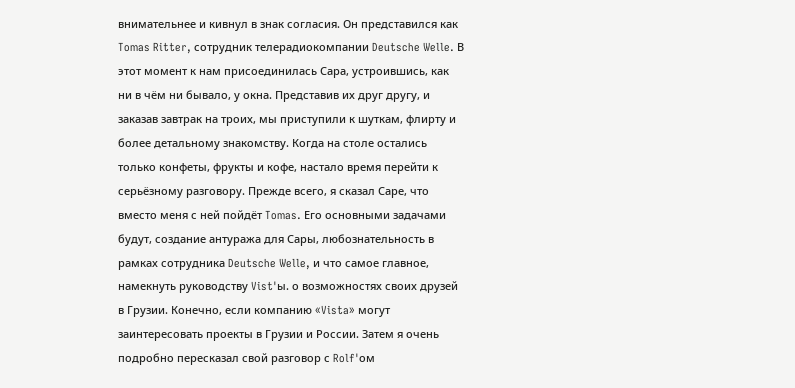внимательнее и кивнул в знак согласия. Он представился как Tomas Ritter, сотрудник телерадиокомпании Deutsche Welle. В этот момент к нам присоединилась Сара, устроившись, как ни в чём ни бывало, у окна. Представив их друг другу, и заказав завтрак на троих, мы приступили к шуткам, флирту и более детальному знакомству. Когда на столе остались только конфеты, фрукты и кофе, настало время перейти к серьёзному разговору. Прежде всего, я сказал Саре, что вместо меня с ней пойдёт Tomas. Его основными задачами будут, создание антуража для Сары, любознательность в рамках сотрудника Deutsche Welle, и что самое главное, намекнуть руководству Vist'ы. о возможностях своих друзей в Грузии. Конечно, если компанию «Vista» могут заинтересовать проекты в Грузии и России. Затем я очень подробно пересказал свой разговор с Rolf'ом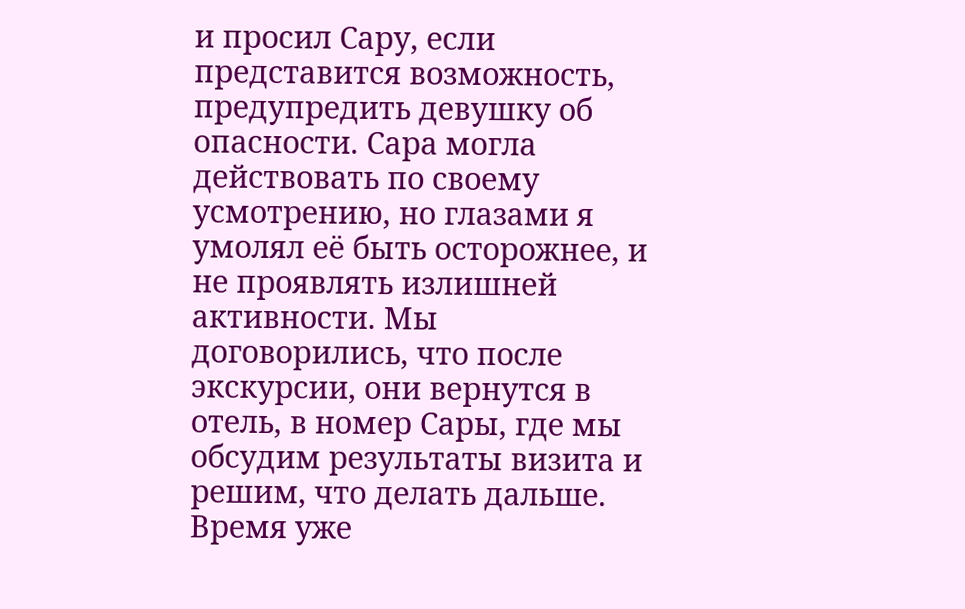и просил Сару, если представится возможность, предупредить девушку об опасности. Сара могла действовать по своему усмотрению, но глазами я умолял её быть осторожнее, и не проявлять излишней активности. Мы договорились, что после экскурсии, они вернутся в отель, в номер Сары, где мы обсудим результаты визита и решим, что делать дальше. Время уже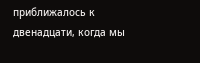приближалось к двенадцати, когда мы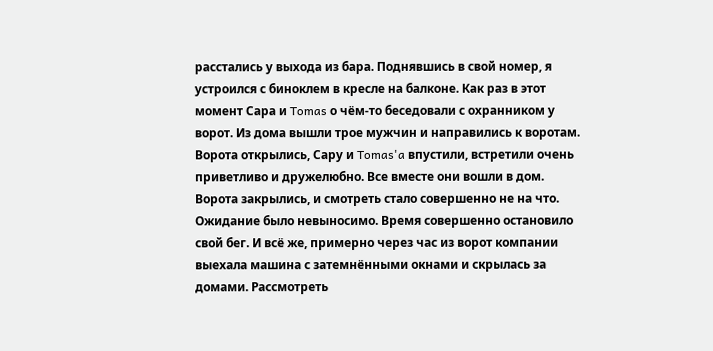расстались у выхода из бара. Поднявшись в свой номер, я устроился с биноклем в кресле на балконе. Как раз в этот момент Сара и Tomas о чём-то беседовали с охранником у ворот. Из дома вышли трое мужчин и направились к воротам. Ворота открылись, Сару и Tomas'a впустили, встретили очень приветливо и дружелюбно. Все вместе они вошли в дом. Ворота закрылись, и смотреть стало совершенно не на что. Ожидание было невыносимо. Время совершенно остановило свой бег. И всё же, примерно через час из ворот компании выехала машина с затемнёнными окнами и скрылась за домами. Рассмотреть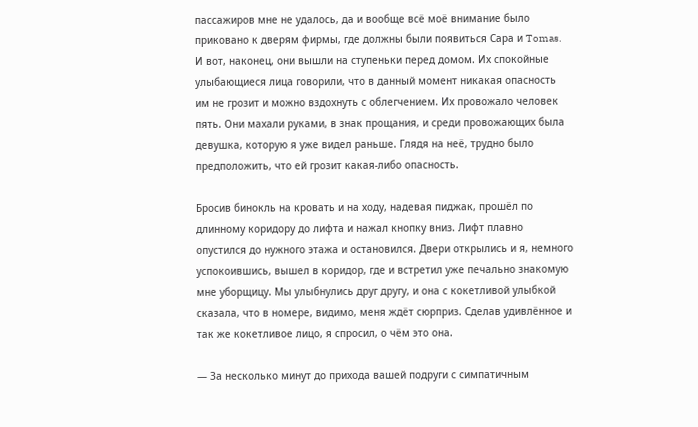пассажиров мне не удалось, да и вообще всё моё внимание было приковано к дверям фирмы, где должны были появиться Сара и Tomas. И вот, наконец, они вышли на ступеньки перед домом. Их спокойные улыбающиеся лица говорили, что в данный момент никакая опасность им не грозит и можно вздохнуть с облегчением. Их провожало человек пять. Они махали руками, в знак прощания, и среди провожающих была девушка, которую я уже видел раньше. Глядя на неё, трудно было предположить, что ей грозит какая-либо опасность.

Бросив бинокль на кровать и на ходу, надевая пиджак, прошёл по длинному коридору до лифта и нажал кнопку вниз. Лифт плавно опустился до нужного этажа и остановился. Двери открылись и я, немного успокоившись, вышел в коридор, где и встретил уже печально знакомую мне уборщицу. Мы улыбнулись друг другу, и она с кокетливой улыбкой сказала, что в номере, видимо, меня ждёт сюрприз. Сделав удивлённое и так же кокетливое лицо, я спросил, о чём это она.

— За несколько минут до прихода вашей подруги с симпатичным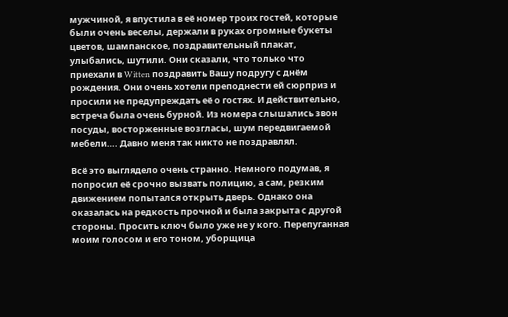мужчиной, я впустила в её номер троих гостей, которые были очень веселы, держали в руках огромные букеты цветов, шампанское, поздравительный плакат, улыбались, шутили. Они сказали, что только что приехали в Witten поздравить Вашу подругу с днём рождения. Они очень хотели преподнести ей сюрприз и просили не предупреждать её о гостях. И действительно, встреча была очень бурной. Из номера слышались звон посуды, восторженные возгласы, шум передвигаемой мебели…. Давно меня так никто не поздравлял.

Всё это выглядело очень странно. Немного подумав, я попросил её срочно вызвать полицию, а сам, резким движением попытался открыть дверь. Однако она оказалась на редкость прочной и была закрыта с другой стороны. Просить ключ было уже не у кого. Перепуганная моим голосом и его тоном, уборщица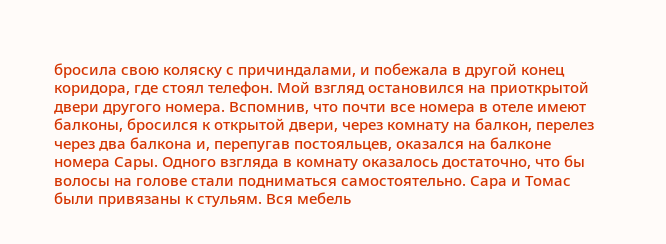бросила свою коляску с причиндалами, и побежала в другой конец коридора, где стоял телефон. Мой взгляд остановился на приоткрытой двери другого номера. Вспомнив, что почти все номера в отеле имеют балконы, бросился к открытой двери, через комнату на балкон, перелез через два балкона и, перепугав постояльцев, оказался на балконе номера Сары. Одного взгляда в комнату оказалось достаточно, что бы волосы на голове стали подниматься самостоятельно. Сара и Томас были привязаны к стульям. Вся мебель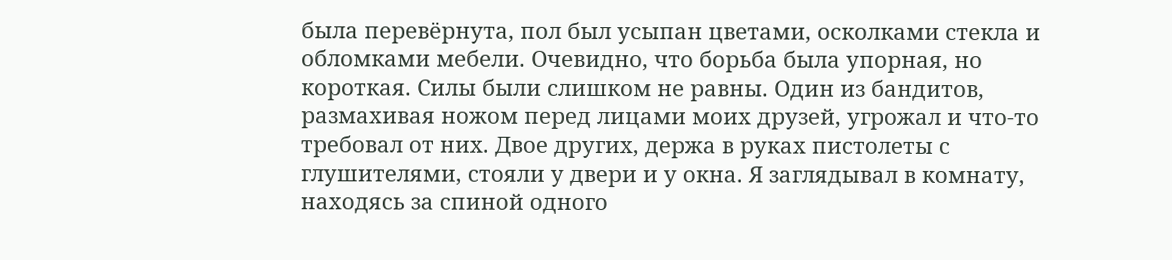была перевёрнута, пол был усыпан цветами, осколками стекла и обломками мебели. Очевидно, что борьба была упорная, но короткая. Силы были слишком не равны. Один из бандитов, размахивая ножом перед лицами моих друзей, угрожал и что-то требовал от них. Двое других, держа в руках пистолеты с глушителями, стояли у двери и у окна. Я заглядывал в комнату, находясь за спиной одного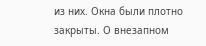из них. Окна были плотно закрыты. О внезапном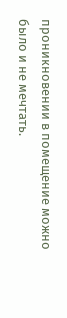проникновении в помещение можно было и не мечтать.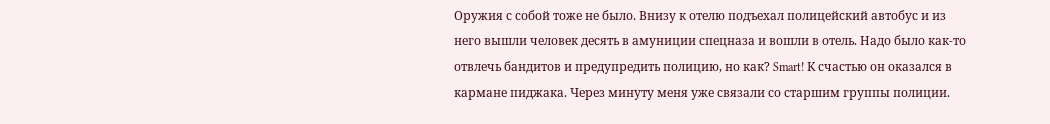Оружия с собой тоже не было. Внизу к отелю подъехал полицейский автобус и из него вышли человек десять в амуниции спецназа и вошли в отель. Надо было как-то отвлечь бандитов и предупредить полицию, но как? Smart! К счастью он оказался в кармане пиджака. Через минуту меня уже связали со старшим группы полиции.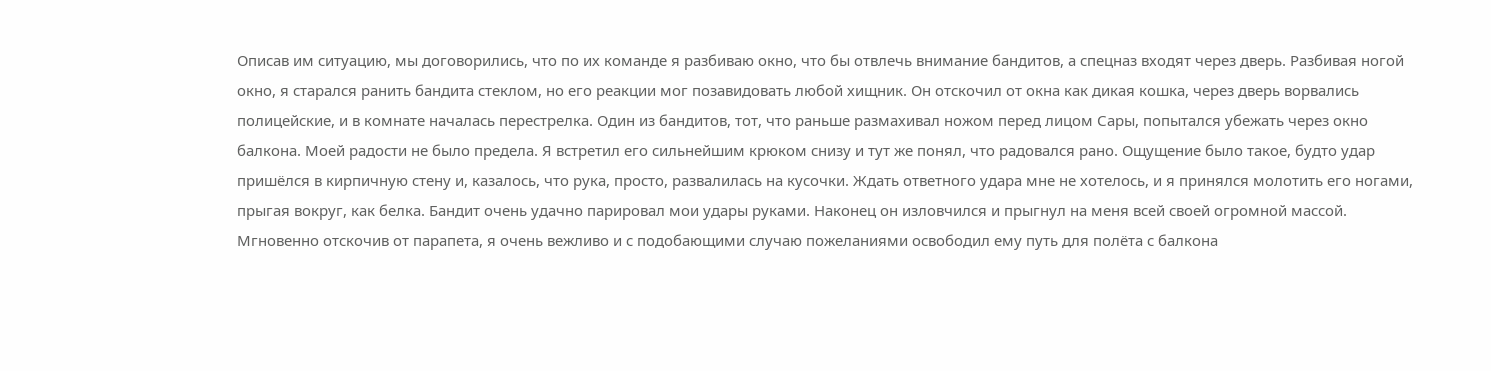Описав им ситуацию, мы договорились, что по их команде я разбиваю окно, что бы отвлечь внимание бандитов, а спецназ входят через дверь. Разбивая ногой окно, я старался ранить бандита стеклом, но его реакции мог позавидовать любой хищник. Он отскочил от окна как дикая кошка, через дверь ворвались полицейские, и в комнате началась перестрелка. Один из бандитов, тот, что раньше размахивал ножом перед лицом Сары, попытался убежать через окно балкона. Моей радости не было предела. Я встретил его сильнейшим крюком снизу и тут же понял, что радовался рано. Ощущение было такое, будто удар пришёлся в кирпичную стену и, казалось, что рука, просто, развалилась на кусочки. Ждать ответного удара мне не хотелось, и я принялся молотить его ногами, прыгая вокруг, как белка. Бандит очень удачно парировал мои удары руками. Наконец он изловчился и прыгнул на меня всей своей огромной массой. Мгновенно отскочив от парапета, я очень вежливо и с подобающими случаю пожеланиями освободил ему путь для полёта с балкона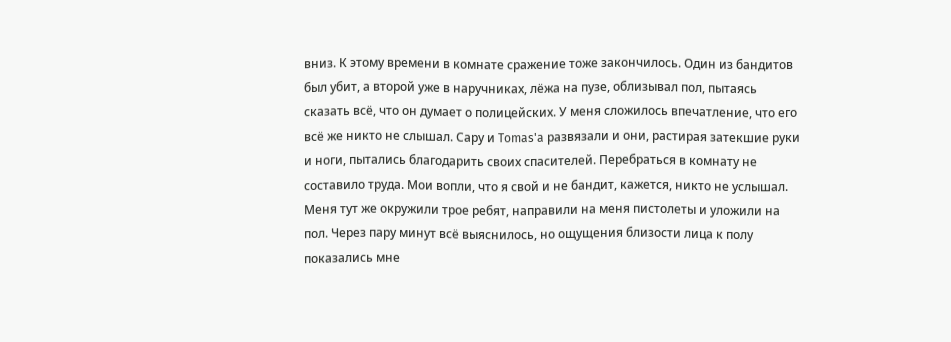вниз. К этому времени в комнате сражение тоже закончилось. Один из бандитов был убит, а второй уже в наручниках, лёжа на пузе, облизывал пол, пытаясь сказать всё, что он думает о полицейских. У меня сложилось впечатление, что его всё же никто не слышал. Сару и Tomas'a развязали и они, растирая затекшие руки и ноги, пытались благодарить своих спасителей. Перебраться в комнату не составило труда. Мои вопли, что я свой и не бандит, кажется, никто не услышал. Меня тут же окружили трое ребят, направили на меня пистолеты и уложили на пол. Через пару минут всё выяснилось, но ощущения близости лица к полу показались мне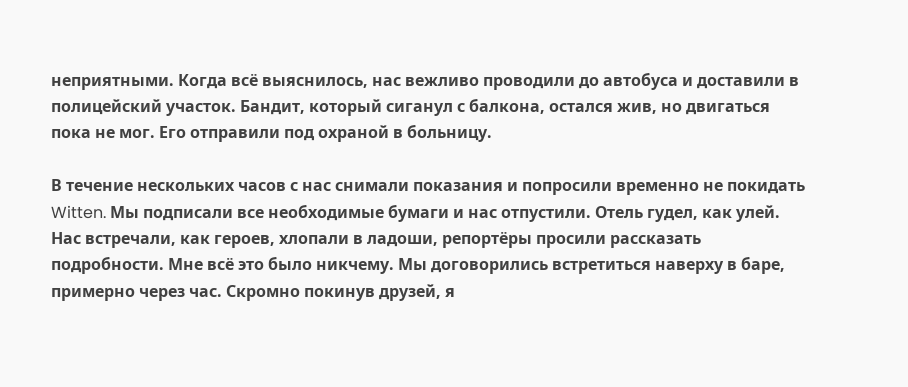неприятными. Когда всё выяснилось, нас вежливо проводили до автобуса и доставили в полицейский участок. Бандит, который сиганул с балкона, остался жив, но двигаться пока не мог. Его отправили под охраной в больницу.

В течение нескольких часов с нас снимали показания и попросили временно не покидать Witten. Мы подписали все необходимые бумаги и нас отпустили. Отель гудел, как улей. Нас встречали, как героев, хлопали в ладоши, репортёры просили рассказать подробности. Мне всё это было никчему. Мы договорились встретиться наверху в баре, примерно через час. Скромно покинув друзей, я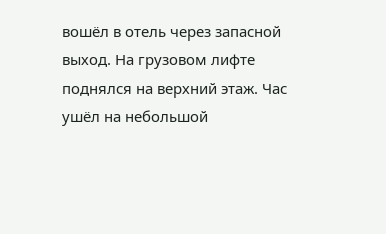вошёл в отель через запасной выход. На грузовом лифте поднялся на верхний этаж. Час ушёл на небольшой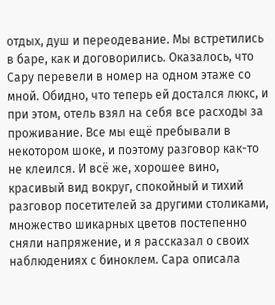отдых, душ и переодевание. Мы встретились в баре, как и договорились. Оказалось, что Сару перевели в номер на одном этаже со мной. Обидно, что теперь ей достался люкс, и при этом, отель взял на себя все расходы за проживание. Все мы ещё пребывали в некотором шоке, и поэтому разговор как-то не клеился. И всё же, хорошее вино, красивый вид вокруг, спокойный и тихий разговор посетителей за другими столиками, множество шикарных цветов постепенно сняли напряжение, и я рассказал о своих наблюдениях с биноклем. Сара описала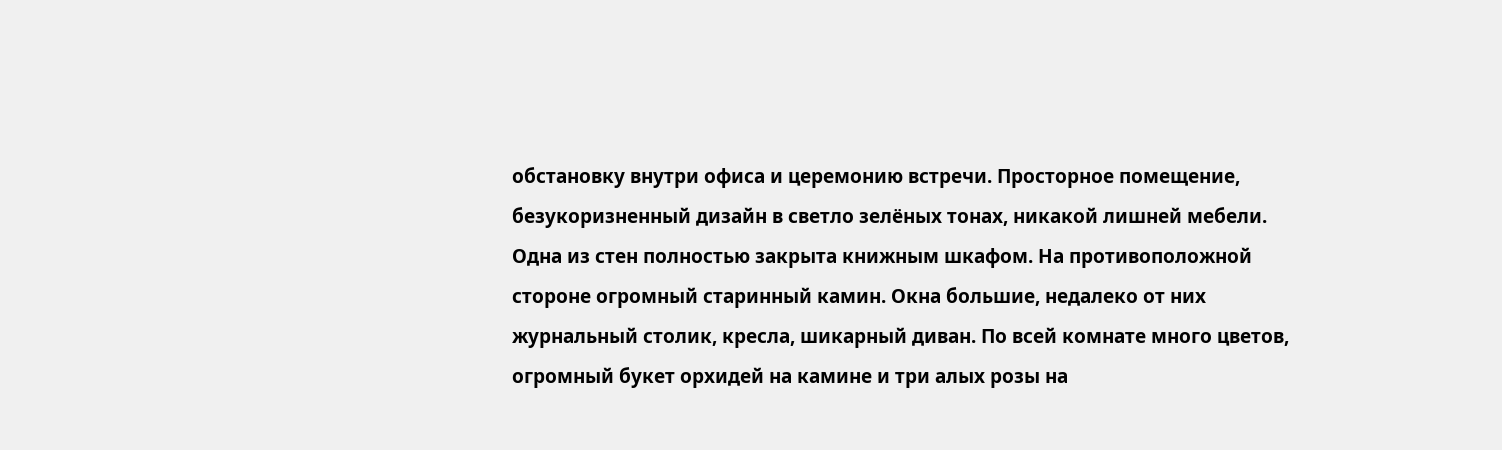обстановку внутри офиса и церемонию встречи. Просторное помещение, безукоризненный дизайн в светло зелёных тонах, никакой лишней мебели. Одна из стен полностью закрыта книжным шкафом. На противоположной стороне огромный старинный камин. Окна большие, недалеко от них журнальный столик, кресла, шикарный диван. По всей комнате много цветов, огромный букет орхидей на камине и три алых розы на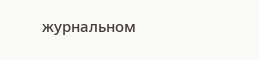журнальном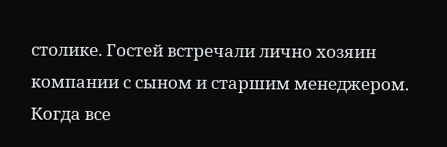столике. Гостей встречали лично хозяин компании с сыном и старшим менеджером. Когда все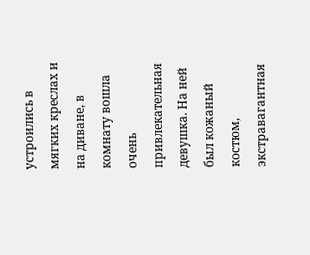устроились в мягких креслах и на диване, в комнату вошла очень привлекательная девушка. На ней был кожаный костюм, экстравагантная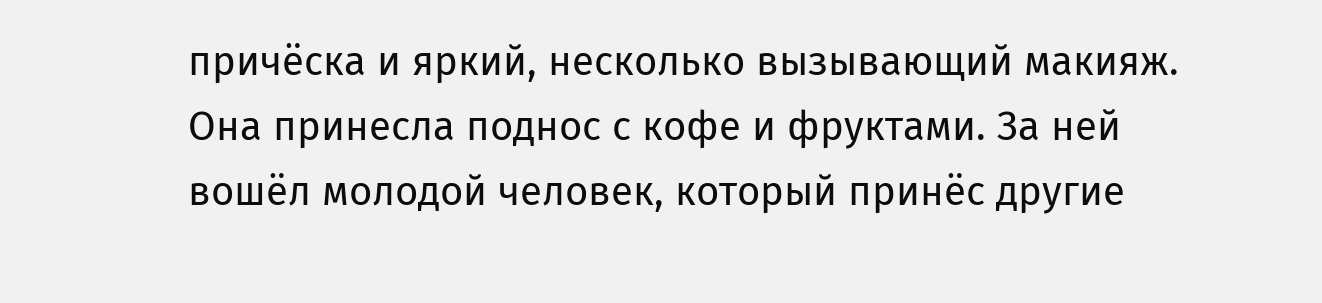причёска и яркий, несколько вызывающий макияж. Она принесла поднос с кофе и фруктами. За ней вошёл молодой человек, который принёс другие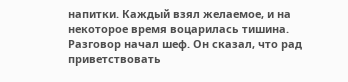напитки. Каждый взял желаемое, и на некоторое время воцарилась тишина. Разговор начал шеф. Он сказал, что рад приветствовать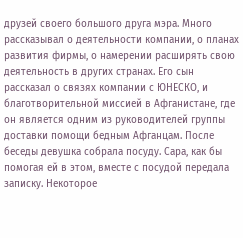друзей своего большого друга мэра. Много рассказывал о деятельности компании, о планах развития фирмы, о намерении расширять свою деятельность в других странах. Его сын рассказал о связях компании с ЮНЕСКО, и благотворительной миссией в Афганистане, где он является одним из руководителей группы доставки помощи бедным Афганцам. После беседы девушка собрала посуду. Сара, как бы помогая ей в этом, вместе с посудой передала записку. Некоторое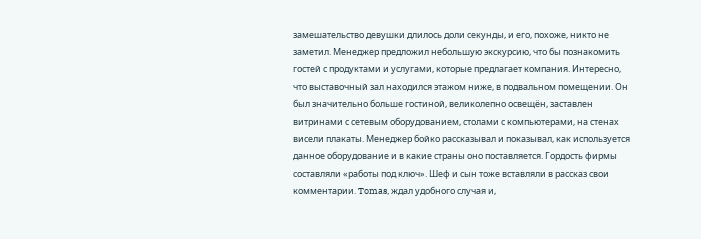замешательство девушки длилось доли секунды, и его, похоже, никто не заметил. Менеджер предложил небольшую экскурсию, что бы познакомить гостей с продуктами и услугами, которые предлагает компания. Интересно, что выставочный зал находился этажом ниже, в подвальном помещении. Он был значительно больше гостиной, великолепно освещён, заставлен витринами с сетевым оборудованием, столами с компьютерами, на стенах висели плакаты. Менеджер бойко рассказывал и показывал, как используется данное оборудование и в какие страны оно поставляется. Гордость фирмы составляли «работы под ключ». Шеф и сын тоже вставляли в рассказ свои комментарии. Tomas, ждал удобного случая и,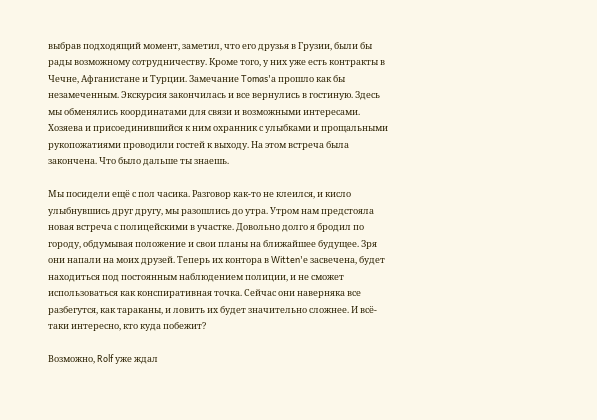выбрав подходящий момент, заметил, что его друзья в Грузии, были бы рады возможному сотрудничеству. Кроме того, у них уже есть контракты в Чечне, Афганистане и Турции. Замечание Tomas'а прошло как бы незамеченным. Экскурсия закончилась и все вернулись в гостиную. Здесь мы обменялись координатами для связи и возможными интересами. Хозяева и присоединившийся к ним охранник с улыбками и прощальными рукопожатиями проводили гостей к выходу. На этом встреча была закончена. Что было дальше ты знаешь.

Мы посидели ещё с пол часика. Разговор как-то не клеился, и кисло улыбнувшись друг другу, мы разошлись до утра. Утром нам предстояла новая встреча с полицейскими в участке. Довольно долго я бродил по городу, обдумывая положение и свои планы на ближайшее будущее. Зря они напали на моих друзей. Теперь их контора в Witten'е засвечена, будет находиться под постоянным наблюдением полиции, и не сможет использоваться как конспиративная точка. Сейчас они наверняка все разбегутся, как тараканы, и ловить их будет значительно сложнее. И всё-таки интересно, кто куда побежит?

Возможно, Rolf уже ждал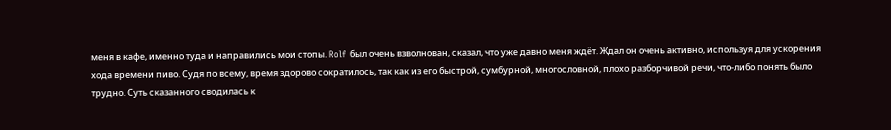меня в кафе, именно туда и направились мои стопы. Rolf был очень взволнован, сказал, что уже давно меня ждёт. Ждал он очень активно, используя для ускорения хода времени пиво. Судя по всему, время здорово сократилось, так как из его быстрой, сумбурной, многословной, плохо разборчивой речи, что-либо понять было трудно. Суть сказанного сводилась к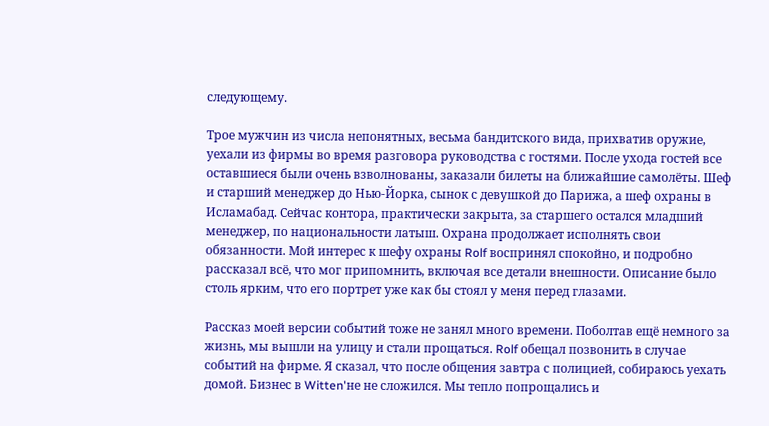следующему.

Трое мужчин из числа непонятных, весьма бандитского вида, прихватив оружие, уехали из фирмы во время разговора руководства с гостями. После ухода гостей все оставшиеся были очень взволнованы, заказали билеты на ближайшие самолёты. Шеф и старший менеджер до Нью-Йорка, сынок с девушкой до Парижа, а шеф охраны в Исламабад. Сейчас контора, практически закрыта, за старшего остался младший менеджер, по национальности латыш. Охрана продолжает исполнять свои обязанности. Мой интерес к шефу охраны Rolf воспринял спокойно, и подробно рассказал всё, что мог припомнить, включая все детали внешности. Описание было столь ярким, что его портрет уже как бы стоял у меня перед глазами.

Рассказ моей версии событий тоже не занял много времени. Поболтав ещё немного за жизнь, мы вышли на улицу и стали прощаться. Rolf обещал позвонить в случае событий на фирме. Я сказал, что после общения завтра с полицией, собираюсь уехать домой. Бизнес в Witten'не не сложился. Мы тепло попрощались и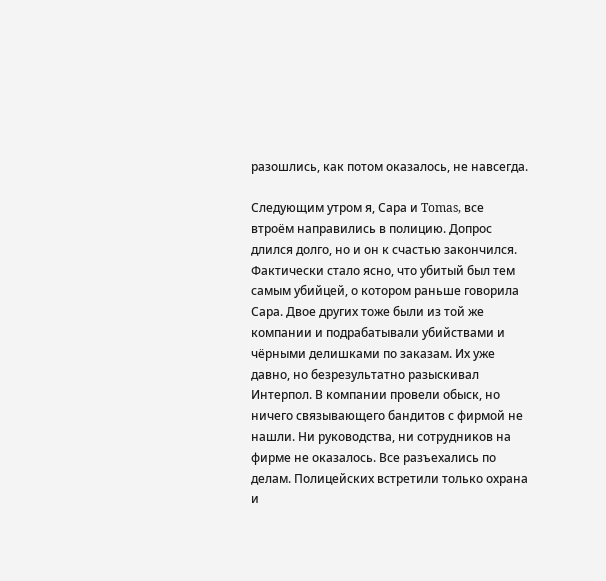разошлись, как потом оказалось, не навсегда.

Следующим утром я, Сара и Tomas, все втроём направились в полицию. Допрос длился долго, но и он к счастью закончился. Фактически стало ясно, что убитый был тем самым убийцей, о котором раньше говорила Сара. Двое других тоже были из той же компании и подрабатывали убийствами и чёрными делишками по заказам. Их уже давно, но безрезультатно разыскивал Интерпол. В компании провели обыск, но ничего связывающего бандитов с фирмой не нашли. Ни руководства, ни сотрудников на фирме не оказалось. Все разъехались по делам. Полицейских встретили только охрана и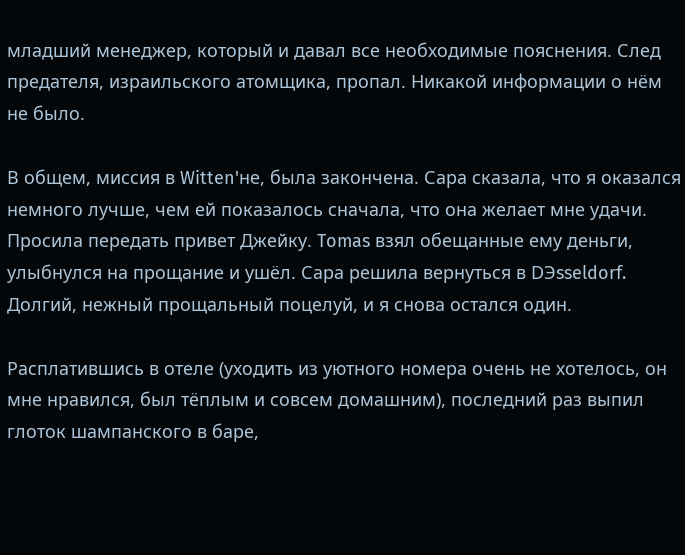младший менеджер, который и давал все необходимые пояснения. След предателя, израильского атомщика, пропал. Никакой информации о нём не было.

В общем, миссия в Witten'не, была закончена. Сара сказала, что я оказался немного лучше, чем ей показалось сначала, что она желает мне удачи. Просила передать привет Джейку. Tomas взял обещанные ему деньги, улыбнулся на прощание и ушёл. Сара решила вернуться в DЭsseldorf. Долгий, нежный прощальный поцелуй, и я снова остался один.

Расплатившись в отеле (уходить из уютного номера очень не хотелось, он мне нравился, был тёплым и совсем домашним), последний раз выпил глоток шампанского в баре,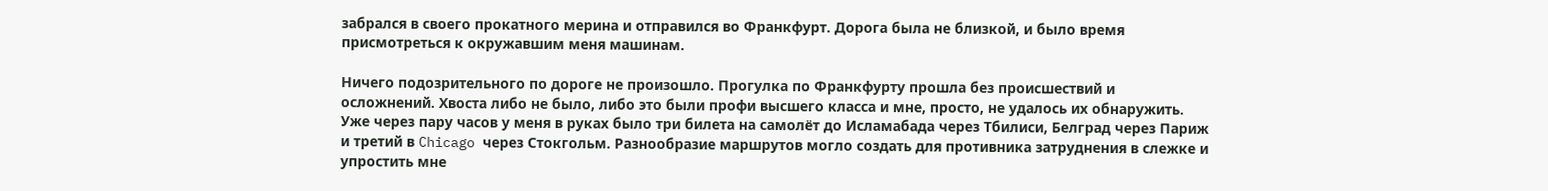забрался в своего прокатного мерина и отправился во Франкфурт. Дорога была не близкой, и было время присмотреться к окружавшим меня машинам.

Ничего подозрительного по дороге не произошло. Прогулка по Франкфурту прошла без происшествий и осложнений. Хвоста либо не было, либо это были профи высшего класса и мне, просто, не удалось их обнаружить. Уже через пару часов у меня в руках было три билета на самолёт до Исламабада через Тбилиси, Белград через Париж и третий в Chicago через Стокгольм. Разнообразие маршрутов могло создать для противника затруднения в слежке и упростить мне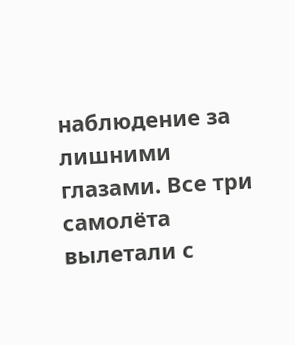наблюдение за лишними глазами. Все три самолёта вылетали с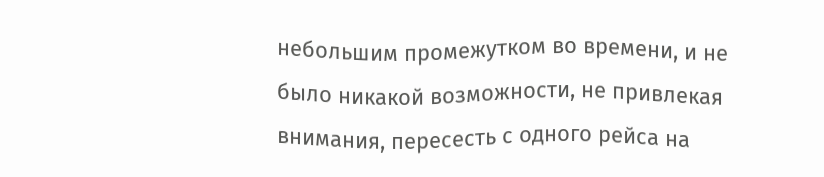небольшим промежутком во времени, и не было никакой возможности, не привлекая внимания, пересесть с одного рейса на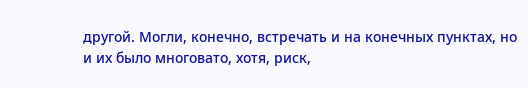другой. Могли, конечно, встречать и на конечных пунктах, но и их было многовато, хотя, риск,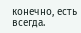конечно, есть всегда.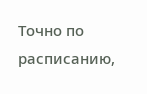Точно по расписанию,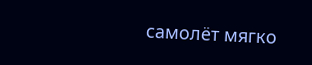самолёт мягко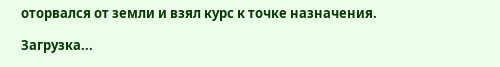оторвался от земли и взял курс к точке назначения.

Загрузка...